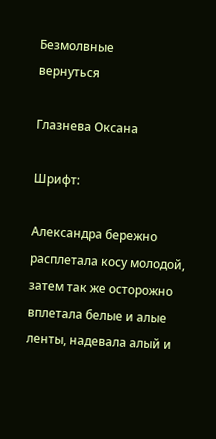Безмолвные
вернуться

Глазнева Оксана

Шрифт:

Александра бережно расплетала косу молодой, затем так же осторожно вплетала белые и алые ленты, надевала алый и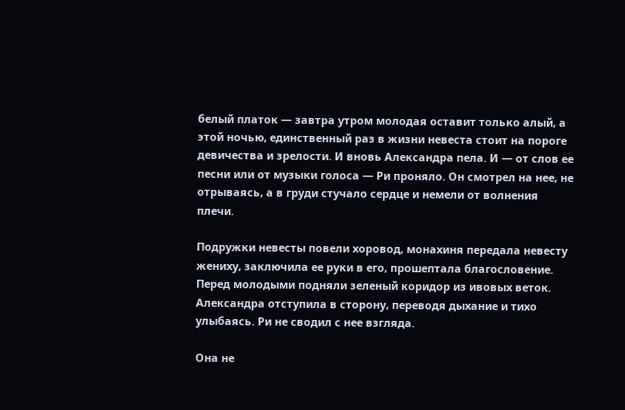белый платок — завтра утром молодая оставит только алый, а этой ночью, единственный раз в жизни невеста стоит на пороге девичества и зрелости. И вновь Александра пела. И — от слов ее песни или от музыки голоса — Ри проняло. Он смотрел на нее, не отрываясь, а в груди стучало сердце и немели от волнения плечи.

Подружки невесты повели хоровод, монахиня передала невесту жениху, заключила ее руки в его, прошептала благословение. Перед молодыми подняли зеленый коридор из ивовых веток. Александра отступила в сторону, переводя дыхание и тихо улыбаясь. Ри не сводил с нее взгляда.

Она не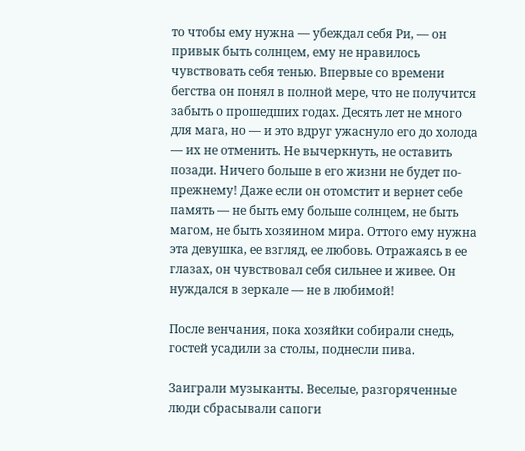то чтобы ему нужна — убеждал себя Ри, — он привык быть солнцем, ему не нравилось чувствовать себя тенью. Впервые со времени бегства он понял в полной мере, что не получится забыть о прошедших годах. Десять лет не много для мага, но — и это вдруг ужаснуло его до холода — их не отменить. Не вычеркнуть, не оставить позади. Ничего больше в его жизни не будет по-прежнему! Даже если он отомстит и вернет себе память — не быть ему больше солнцем, не быть магом, не быть хозяином мира. Оттого ему нужна эта девушка, ее взгляд, ее любовь. Отражаясь в ее глазах, он чувствовал себя сильнее и живее. Он нуждался в зеркале — не в любимой!

После венчания, пока хозяйки собирали снедь, гостей усадили за столы, поднесли пива.

Заиграли музыканты. Веселые, разгоряченные люди сбрасывали сапоги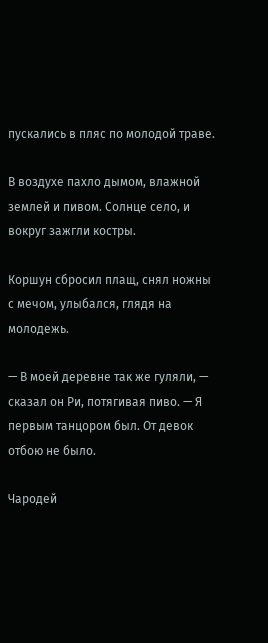пускались в пляс по молодой траве.

В воздухе пахло дымом, влажной землей и пивом. Солнце село, и вокруг зажгли костры.

Коршун сбросил плащ, снял ножны с мечом, улыбался, глядя на молодежь.

— В моей деревне так же гуляли, — сказал он Ри, потягивая пиво. — Я первым танцором был. От девок отбою не было.

Чародей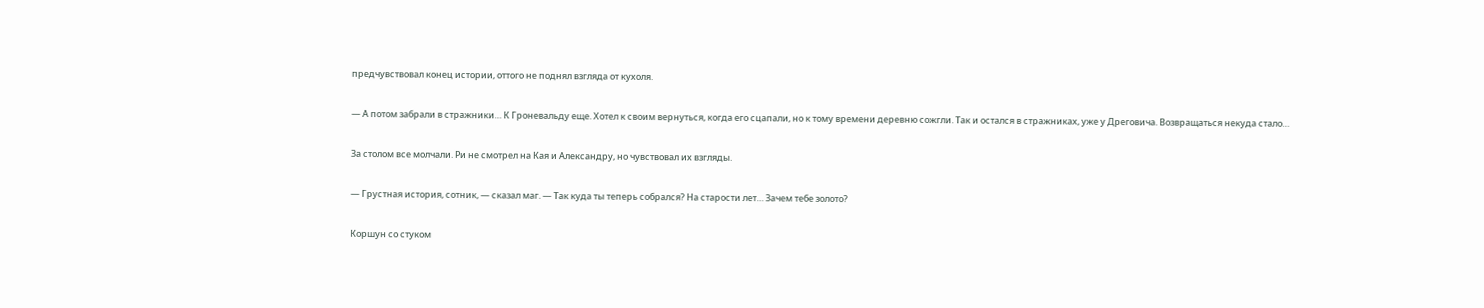предчувствовал конец истории, оттого не поднял взгляда от кухоля.

— А потом забрали в стражники… К Гроневальду еще. Хотел к своим вернуться, когда его сцапали, но к тому времени деревню сожгли. Так и остался в стражниках, уже у Дреговича. Возвращаться некуда стало…

За столом все молчали. Ри не смотрел на Кая и Александру, но чувствовал их взгляды.

— Грустная история, сотник, — сказал маг. — Так куда ты теперь собрался? На старости лет… Зачем тебе золото?

Коршун со стуком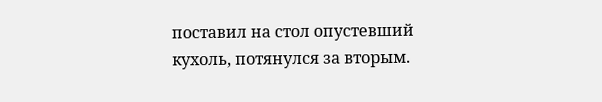поставил на стол опустевший кухоль, потянулся за вторым.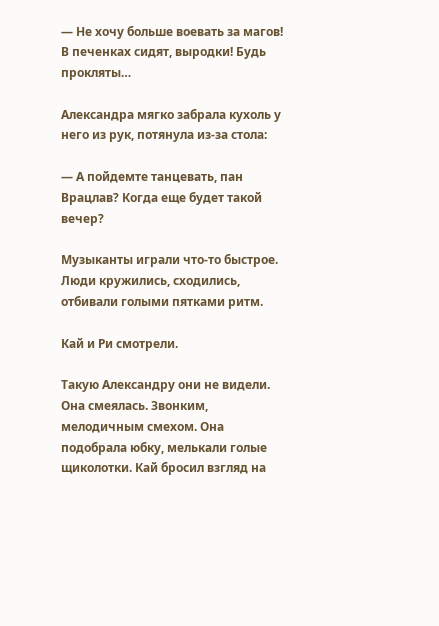— Не хочу больше воевать за магов! В печенках сидят, выродки! Будь прокляты…

Александра мягко забрала кухоль у него из рук, потянула из-за стола:

— А пойдемте танцевать, пан Врацлав? Когда еще будет такой вечер?

Музыканты играли что-то быстрое. Люди кружились, сходились, отбивали голыми пятками ритм.

Кай и Ри смотрели.

Такую Александру они не видели. Она смеялась. Звонким, мелодичным смехом. Она подобрала юбку, мелькали голые щиколотки. Кай бросил взгляд на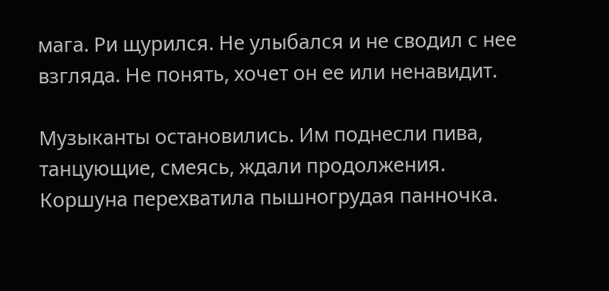мага. Ри щурился. Не улыбался и не сводил с нее взгляда. Не понять, хочет он ее или ненавидит.

Музыканты остановились. Им поднесли пива, танцующие, смеясь, ждали продолжения. Коршуна перехватила пышногрудая панночка.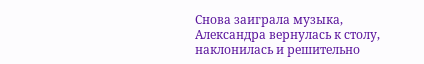Снова заиграла музыка, Александра вернулась к столу, наклонилась и решительно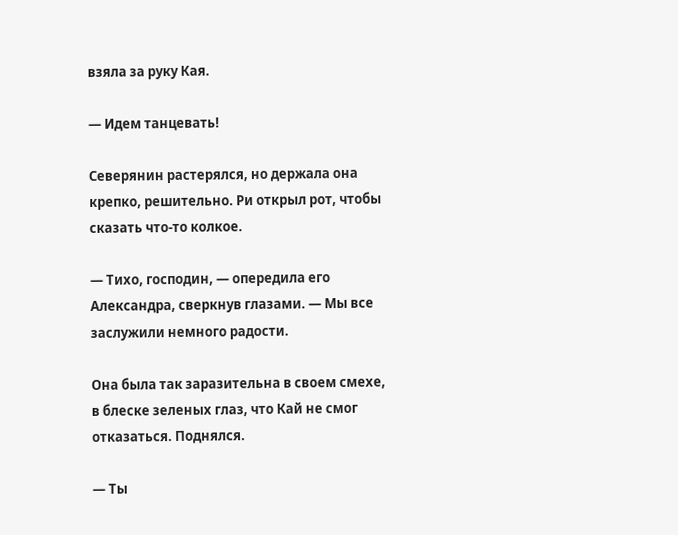взяла за руку Кая.

— Идем танцевать!

Северянин растерялся, но держала она крепко, решительно. Ри открыл рот, чтобы сказать что-то колкое.

— Тихо, господин, — опередила его Александра, сверкнув глазами. — Мы все заслужили немного радости.

Она была так заразительна в своем смехе, в блеске зеленых глаз, что Кай не смог отказаться. Поднялся.

— Ты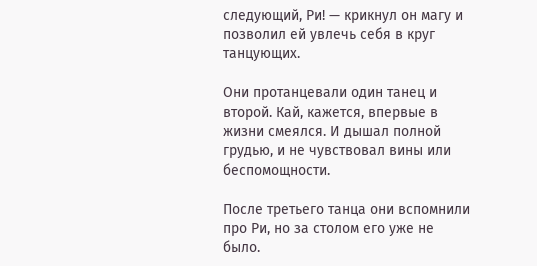следующий, Ри! — крикнул он магу и позволил ей увлечь себя в круг танцующих.

Они протанцевали один танец и второй. Кай, кажется, впервые в жизни смеялся. И дышал полной грудью, и не чувствовал вины или беспомощности.

После третьего танца они вспомнили про Ри, но за столом его уже не было.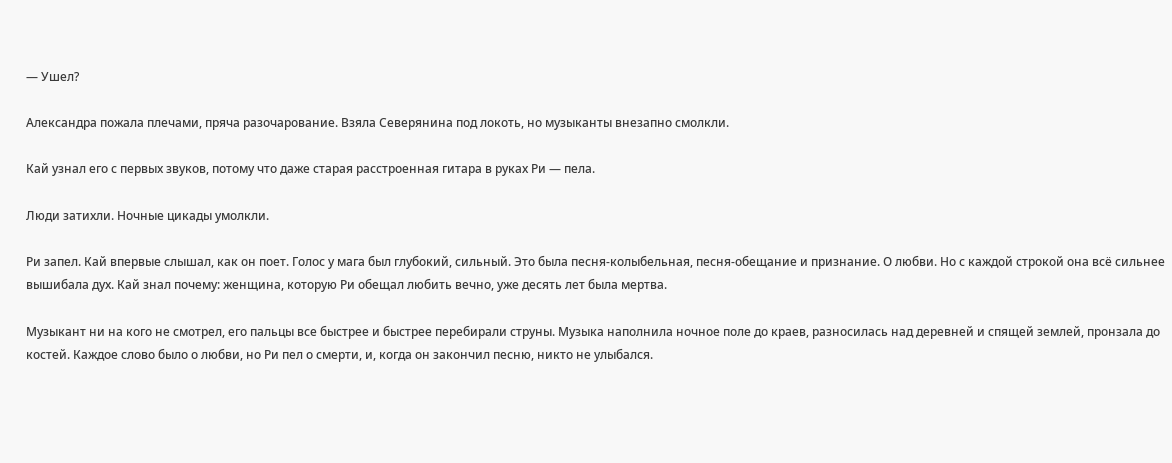— Ушел?

Александра пожала плечами, пряча разочарование. Взяла Северянина под локоть, но музыканты внезапно смолкли.

Кай узнал его с первых звуков, потому что даже старая расстроенная гитара в руках Ри — пела.

Люди затихли. Ночные цикады умолкли.

Ри запел. Кай впервые слышал, как он поет. Голос у мага был глубокий, сильный. Это была песня-колыбельная, песня-обещание и признание. О любви. Но с каждой строкой она всё сильнее вышибала дух. Кай знал почему: женщина, которую Ри обещал любить вечно, уже десять лет была мертва.

Музыкант ни на кого не смотрел, его пальцы все быстрее и быстрее перебирали струны. Музыка наполнила ночное поле до краев, разносилась над деревней и спящей землей, пронзала до костей. Каждое слово было о любви, но Ри пел о смерти, и, когда он закончил песню, никто не улыбался.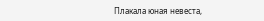Плакала юная невеста,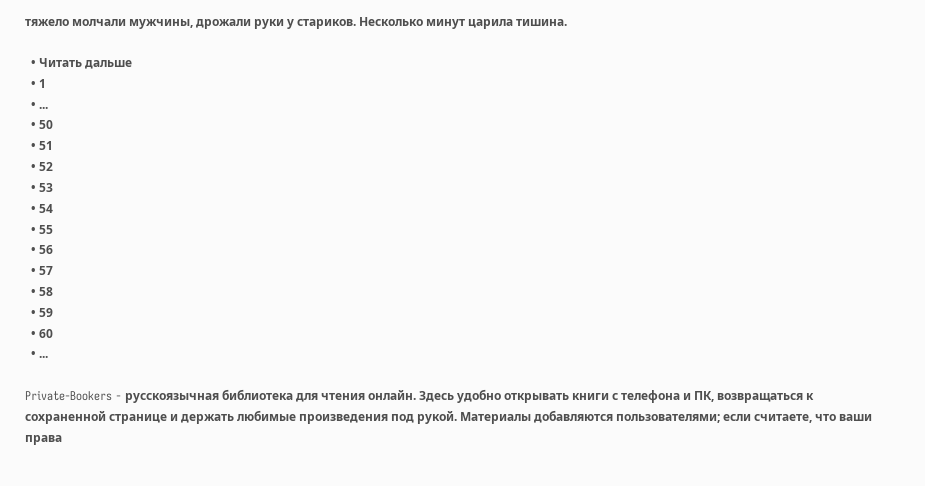тяжело молчали мужчины, дрожали руки у стариков. Несколько минут царила тишина.

  • Читать дальше
  • 1
  • ...
  • 50
  • 51
  • 52
  • 53
  • 54
  • 55
  • 56
  • 57
  • 58
  • 59
  • 60
  • ...

Private-Bookers - русскоязычная библиотека для чтения онлайн. Здесь удобно открывать книги с телефона и ПК, возвращаться к сохраненной странице и держать любимые произведения под рукой. Материалы добавляются пользователями; если считаете, что ваши права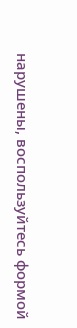нарушены, воспользуйтесь формой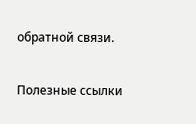обратной связи.

Полезные ссылки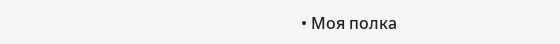• Моя полка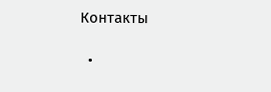Контакты

  •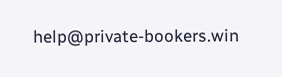help@private-bookers.win